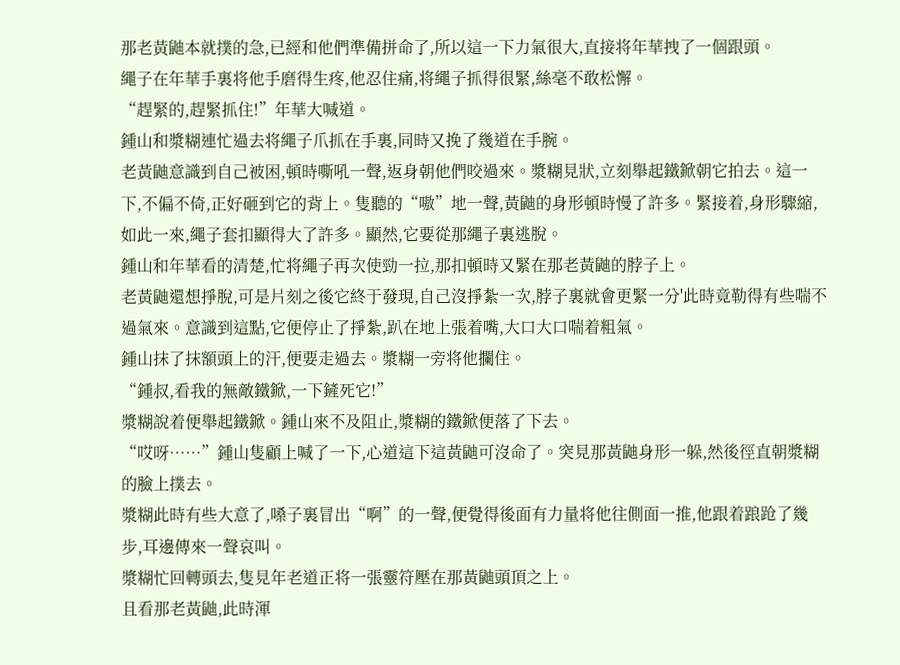那老黃鼬本就撲的急,已經和他們準備拼命了,所以這一下力氣很大,直接将年華拽了一個跟頭。
繩子在年華手裏将他手磨得生疼,他忍住痛,将繩子抓得很緊,絲毫不敢松懈。
“趕緊的,趕緊抓住!”年華大喊道。
鍾山和漿糊連忙過去将繩子爪抓在手裏,同時又挽了幾道在手腕。
老黃鼬意識到自己被困,頓時嘶吼一聲,返身朝他們咬過來。漿糊見狀,立刻舉起鐵鍁朝它拍去。這一下,不偏不倚,正好砸到它的背上。隻聽的“嗷”地一聲,黃鼬的身形頓時慢了許多。緊接着,身形驟縮,如此一來,繩子套扣顯得大了許多。顯然,它要從那繩子裏逃脫。
鍾山和年華看的清楚,忙将繩子再次使勁一拉,那扣頓時又緊在那老黃鼬的脖子上。
老黃鼬還想掙脫,可是片刻之後它終于發現,自己沒掙紮一次,脖子裏就會更緊一分'此時竟勒得有些喘不過氣來。意識到這點,它便停止了掙紮,趴在地上張着嘴,大口大口喘着粗氣。
鍾山抹了抹額頭上的汗,便要走過去。漿糊一旁将他攔住。
“鍾叔,看我的無敵鐵鍁,一下鏟死它!”
漿糊說着便舉起鐵鍁。鍾山來不及阻止,漿糊的鐵鍁便落了下去。
“哎呀……”鍾山隻顧上喊了一下,心道這下這黃鼬可沒命了。突見那黃鼬身形一躲,然後徑直朝漿糊的臉上撲去。
漿糊此時有些大意了,嗓子裏冒出“啊”的一聲,便覺得後面有力量将他往側面一推,他跟着踉跄了幾步,耳邊傳來一聲哀叫。
漿糊忙回轉頭去,隻見年老道正将一張靈符壓在那黃鼬頭頂之上。
且看那老黃鼬,此時渾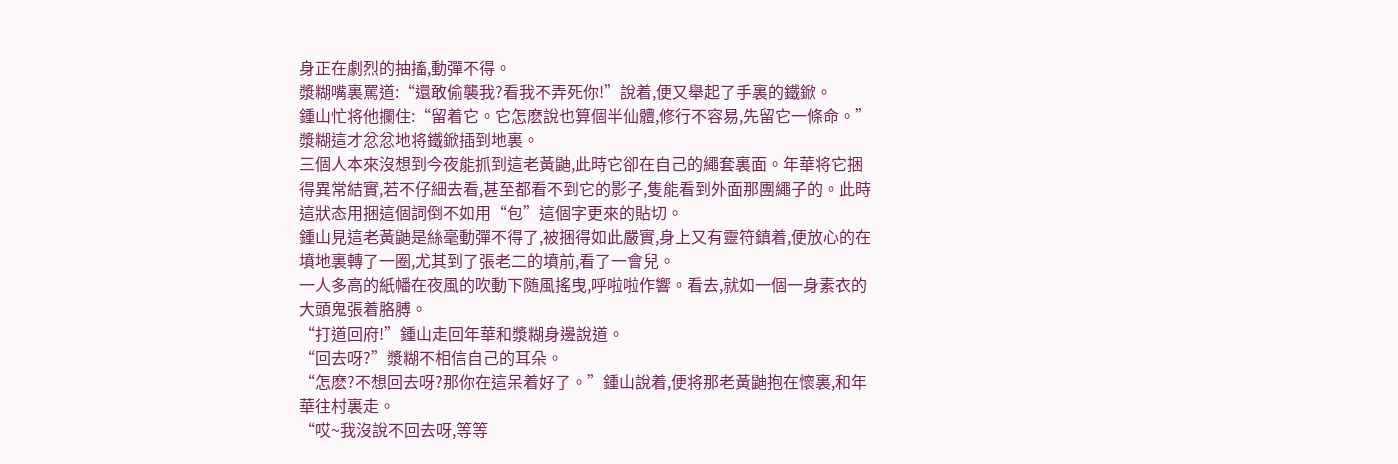身正在劇烈的抽搐,動彈不得。
漿糊嘴裏罵道:“還敢偷襲我?看我不弄死你!”說着,便又舉起了手裏的鐵鍁。
鍾山忙将他攔住:“留着它。它怎麽說也算個半仙體,修行不容易,先留它一條命。”
漿糊這才忿忿地将鐵鍁插到地裏。
三個人本來沒想到今夜能抓到這老黃鼬,此時它卻在自己的繩套裏面。年華将它捆得異常結實,若不仔細去看,甚至都看不到它的影子,隻能看到外面那團繩子的。此時這狀态用捆這個詞倒不如用“包”這個字更來的貼切。
鍾山見這老黃鼬是絲毫動彈不得了,被捆得如此嚴實,身上又有靈符鎮着,便放心的在墳地裏轉了一圈,尤其到了張老二的墳前,看了一會兒。
一人多高的紙幡在夜風的吹動下随風搖曳,呼啦啦作響。看去,就如一個一身素衣的大頭鬼張着胳膊。
“打道回府!”鍾山走回年華和漿糊身邊說道。
“回去呀?”漿糊不相信自己的耳朵。
“怎麽?不想回去呀?那你在這呆着好了。”鍾山說着,便将那老黃鼬抱在懷裏,和年華往村裏走。
“哎~我沒說不回去呀,等等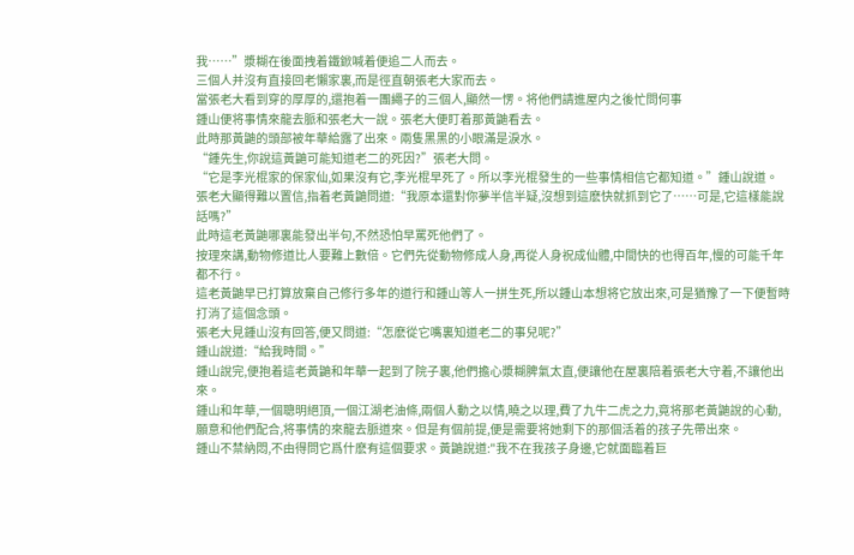我……”漿糊在後面拽着鐵鍁喊着便追二人而去。
三個人并沒有直接回老懶家裏,而是徑直朝張老大家而去。
當張老大看到穿的厚厚的,還抱着一團繩子的三個人,顯然一愣。将他們請進屋内之後忙問何事
鍾山便将事情來龍去脈和張老大一說。張老大便盯着那黃鼬看去。
此時那黃鼬的頭部被年華給露了出來。兩隻黑黑的小眼滿是淚水。
“鍾先生,你說這黃鼬可能知道老二的死因?”張老大問。
“它是李光棍家的保家仙,如果沒有它,李光棍早死了。所以李光棍發生的一些事情相信它都知道。”鍾山說道。
張老大顯得難以置信,指着老黃鼬問道:“我原本還對你夢半信半疑,沒想到這麽快就抓到它了……可是,它這樣能說話嗎?”
此時這老黃鼬哪裏能發出半句,不然恐怕早罵死他們了。
按理來講,動物修道比人要難上數倍。它們先從動物修成人身,再從人身祝成仙體,中間快的也得百年,慢的可能千年都不行。
這老黃鼬早已打算放棄自己修行多年的道行和鍾山等人一拼生死,所以鍾山本想将它放出來,可是猶豫了一下便暫時打消了這個念頭。
張老大見鍾山沒有回答,便又問道:“怎麽從它嘴裏知道老二的事兒呢?”
鍾山說道:“給我時間。”
鍾山說完,便抱着這老黃鼬和年華一起到了院子裏,他們擔心漿糊脾氣太直,便讓他在屋裏陪着張老大守着,不讓他出來。
鍾山和年華,一個聰明絕頂,一個江湖老油條,兩個人動之以情,曉之以理,費了九牛二虎之力,竟将那老黃鼬說的心動,願意和他們配合,将事情的來龍去脈道來。但是有個前提,便是需要将她剩下的那個活着的孩子先帶出來。
鍾山不禁納悶,不由得問它爲什麽有這個要求。黃鼬說道:"我不在我孩子身邊,它就面臨着巨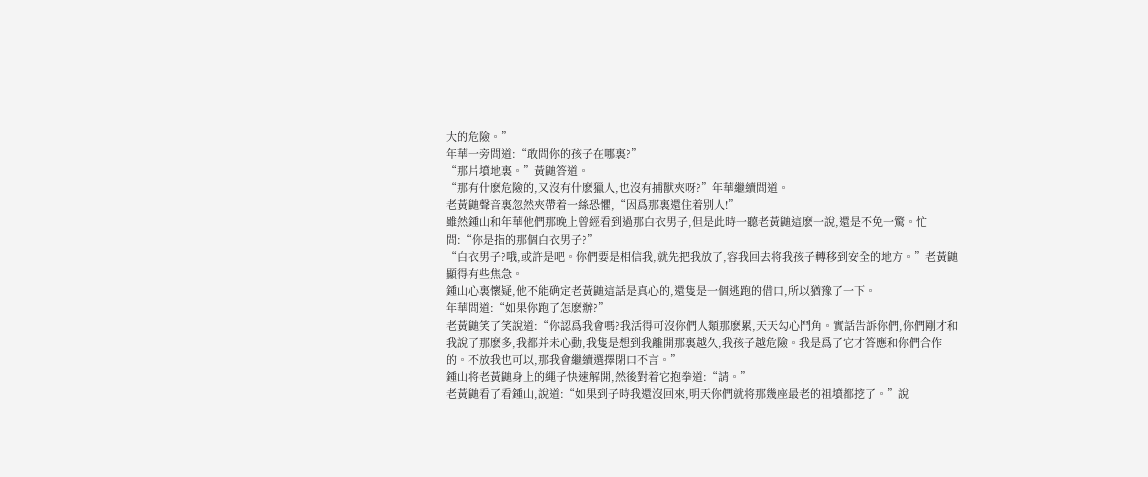大的危險。”
年華一旁問道:“敢問你的孩子在哪裏?”
“那片墳地裏。”黃鼬答道。
“那有什麽危險的,又沒有什麽獵人,也沒有捕獸夾呀?”年華繼續問道。
老黃鼬聲音裏忽然夾帶着一絲恐懼,“因爲那裏還住着别人!”
雖然鍾山和年華他們那晚上曾經看到過那白衣男子,但是此時一聽老黃鼬這麽一說,還是不免一驚。忙問:“你是指的那個白衣男子?”
“白衣男子?哦,或許是吧。你們要是相信我,就先把我放了,容我回去将我孩子轉移到安全的地方。”老黃鼬顯得有些焦急。
鍾山心裏懷疑,他不能确定老黃鼬這話是真心的,還隻是一個逃跑的借口,所以猶豫了一下。
年華問道:“如果你跑了怎麽辦?”
老黃鼬笑了笑說道:“你認爲我會嗎?我活得可沒你們人類那麽累,天天勾心鬥角。實話告訴你們,你們剛才和我說了那麽多,我都并未心動,我隻是想到我離開那裏越久,我孩子越危險。我是爲了它才答應和你們合作的。不放我也可以,那我會繼續選擇閉口不言。”
鍾山将老黃鼬身上的繩子快速解開,然後對着它抱拳道:“請。”
老黃鼬看了看鍾山,說道:“如果到子時我還沒回來,明天你們就将那幾座最老的祖墳都挖了。”說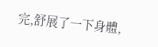完,舒展了一下身體,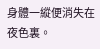身體一縱便消失在夜色裏。